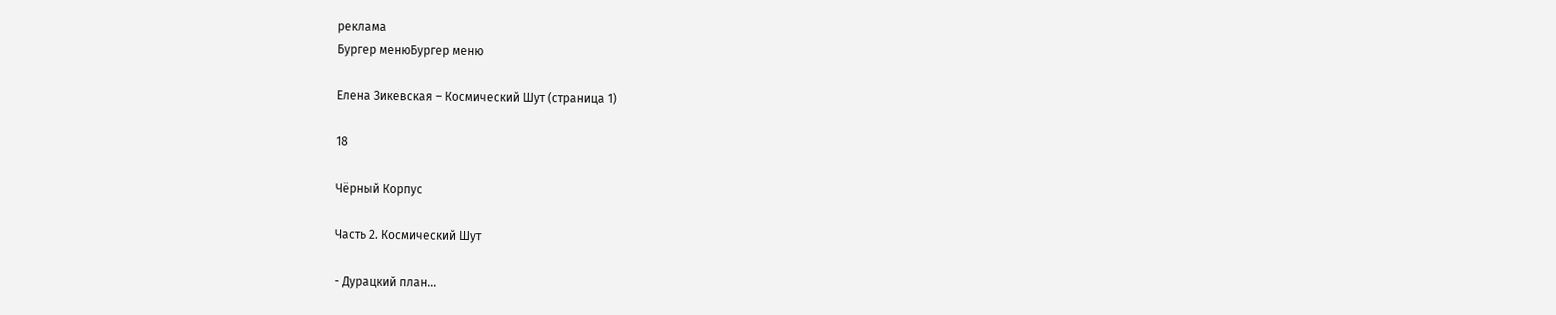реклама
Бургер менюБургер меню

Елена Зикевская – Космический Шут (страница 1)

18

Чёрный Корпус

Часть 2. Космический Шут

- Дурацкий план...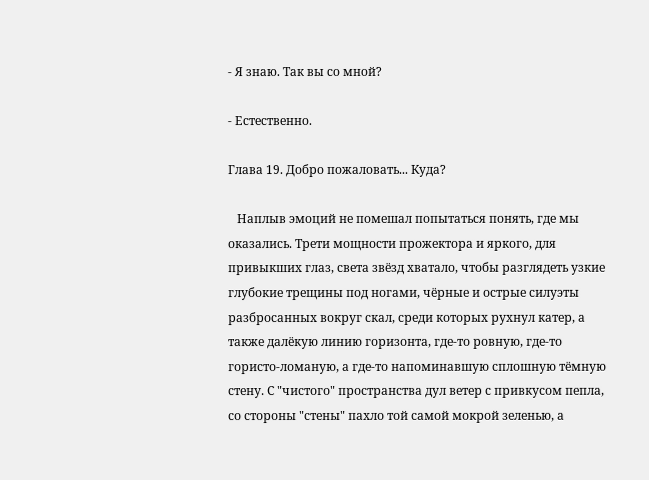- Я знаю. Так вы со мной?

- Естественно.

Глава 19. Добро пожаловать... Куда?

   Наплыв эмоций не помешал попытаться понять, где мы оказались. Трети мощности прожектора и яркого, для привыкших глаз, света звёзд хватало, чтобы разглядеть узкие глубокие трещины под ногами, чёрные и острые силуэты разбросанных вокруг скал, среди которых рухнул катер, а также далёкую линию горизонта, где-то ровную, где-то гористо-ломаную, а где-то напоминавшую сплошную тёмную стену. С "чистого" пространства дул ветер с привкусом пепла, со стороны "стены" пахло той самой мокрой зеленью, а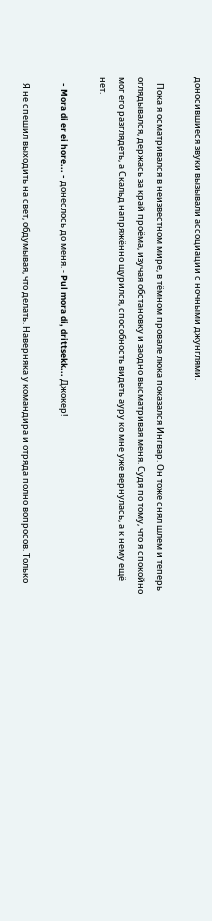доносившиеся звуки вызывали ассоциации с ночными джунглями.

   Пока я осматривался в неизвестном мире, в тёмном провале люка показался Ингвар. Он тоже снял шлем и теперь оглядывался, держась за край проёма, изучая обстановку и заодно высматривая меня. Судя по тому, что я спокойно мог его разглядеть, а Скальд напряжённо щурился, способность видеть ауру ко мне уже вернулась, а к нему ещё нет.

   - Mora di er ei hore... - донеслось до меня. - Pul mora di, drittsekk... Джокер!

   Я не спешил выходить на свет, обдумывая, что делать. Наверняка у командира и отряда полно вопросов. Только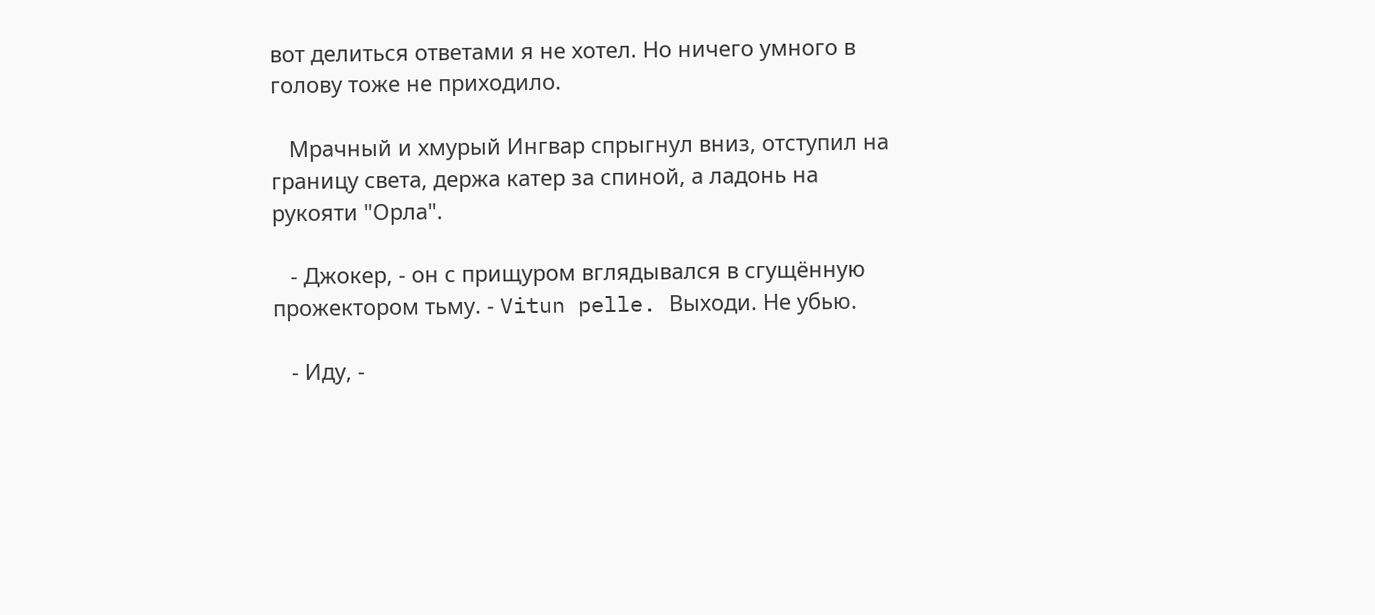вот делиться ответами я не хотел. Но ничего умного в голову тоже не приходило.

   Мрачный и хмурый Ингвар спрыгнул вниз, отступил на границу света, держа катер за спиной, а ладонь на рукояти "Орла".

   - Джокер, - он с прищуром вглядывался в сгущённую прожектором тьму. - Vitun pelle. Выходи. Не убью.

   - Иду, -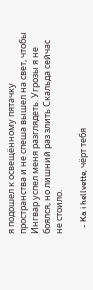я подошел к освещённому пятачку пространства и не спеша вышел на свет, чтобы Ингвар успел меня разглядеть. Угрозы я не боялся, но лишний раз злить Скальда сейчас не стоило.

   - Ka i hellvette, чёрт тебя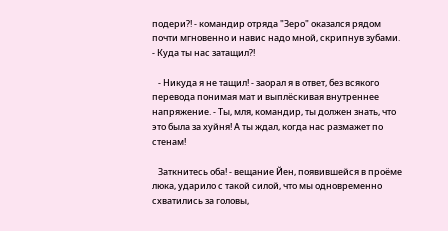подери?! - командир отряда "Зеро" оказался рядом почти мгновенно и навис надо мной, скрипнув зубами. - Куда ты нас затащил?!

   - Никуда я не тащил! - заорал я в ответ, без всякого перевода понимая мат и выплёскивая внутреннее напряжение. - Ты, мля, командир, ты должен знать, что это была за хуйня! А ты ждал, когда нас размажет по стенам!

   Заткнитесь оба! - вещание Йен, появившейся в проёме люка, ударило с такой силой, что мы одновременно схватились за головы,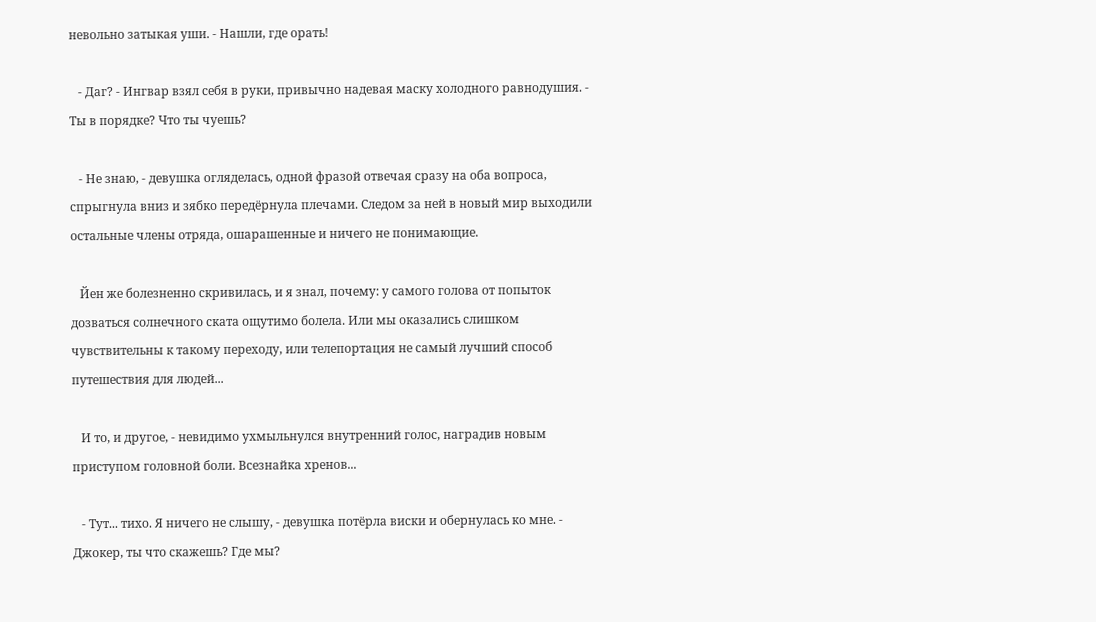невольно затыкая уши. - Нашли, где орать!

   - Даг? - Ингвар взял себя в руки, привычно надевая маску холодного равнодушия. - Ты в порядке? Что ты чуешь?

   - Не знаю, - девушка огляделась, одной фразой отвечая сразу на оба вопроса, спрыгнула вниз и зябко передёрнула плечами. Следом за ней в новый мир выходили остальные члены отряда, ошарашенные и ничего не понимающие.

   Йен же болезненно скривилась, и я знал, почему: у самого голова от попыток дозваться солнечного ската ощутимо болела. Или мы оказались слишком чувствительны к такому переходу, или телепортация не самый лучший способ путешествия для людей...

   И то, и другое, - невидимо ухмыльнулся внутренний голос, наградив новым приступом головной боли. Всезнайка хренов...

   - Тут... тихо. Я ничего не слышу, - девушка потёрла виски и обернулась ко мне. - Джокер, ты что скажешь? Где мы?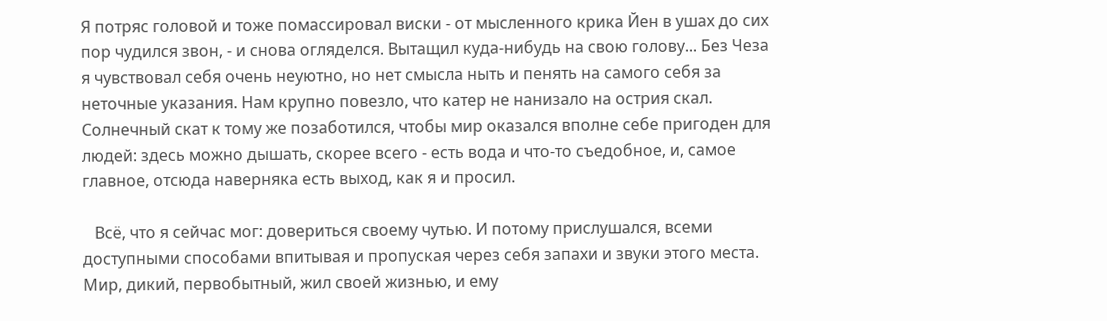Я потряс головой и тоже помассировал виски - от мысленного крика Йен в ушах до сих пор чудился звон, - и снова огляделся. Вытащил куда-нибудь на свою голову... Без Чеза я чувствовал себя очень неуютно, но нет смысла ныть и пенять на самого себя за неточные указания. Нам крупно повезло, что катер не нанизало на острия скал. Солнечный скат к тому же позаботился, чтобы мир оказался вполне себе пригоден для людей: здесь можно дышать, скорее всего - есть вода и что-то съедобное, и, самое главное, отсюда наверняка есть выход, как я и просил.

   Всё, что я сейчас мог: довериться своему чутью. И потому прислушался, всеми доступными способами впитывая и пропуская через себя запахи и звуки этого места. Мир, дикий, первобытный, жил своей жизнью, и ему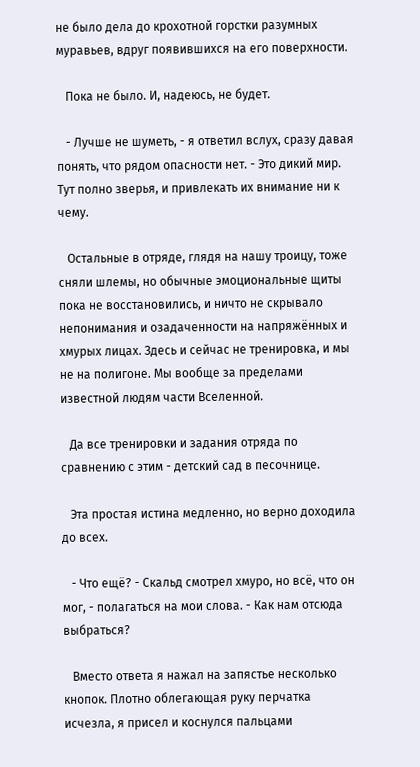не было дела до крохотной горстки разумных муравьев, вдруг появившихся на его поверхности.

   Пока не было. И, надеюсь, не будет.

   - Лучше не шуметь, - я ответил вслух, сразу давая понять, что рядом опасности нет. - Это дикий мир. Тут полно зверья, и привлекать их внимание ни к чему.

   Остальные в отряде, глядя на нашу троицу, тоже сняли шлемы, но обычные эмоциональные щиты пока не восстановились, и ничто не скрывало непонимания и озадаченности на напряжённых и хмурых лицах. Здесь и сейчас не тренировка, и мы не на полигоне. Мы вообще за пределами известной людям части Вселенной.

   Да все тренировки и задания отряда по сравнению с этим - детский сад в песочнице.

   Эта простая истина медленно, но верно доходила до всех.

   - Что ещё? - Скальд смотрел хмуро, но всё, что он мог, - полагаться на мои слова. - Как нам отсюда выбраться?

   Вместо ответа я нажал на запястье несколько кнопок. Плотно облегающая руку перчатка исчезла, я присел и коснулся пальцами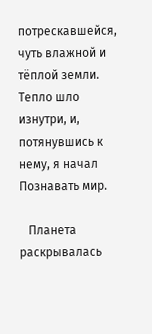потрескавшейся, чуть влажной и тёплой земли. Тепло шло изнутри, и, потянувшись к нему, я начал Познавать мир.

   Планета раскрывалась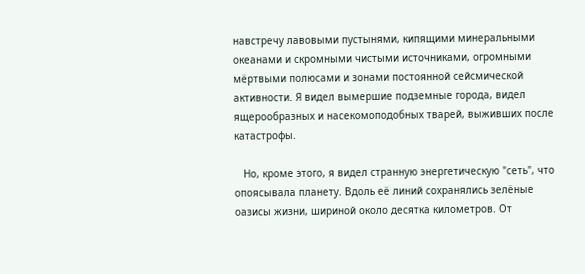навстречу лавовыми пустынями, кипящими минеральными океанами и скромными чистыми источниками, огромными мёртвыми полюсами и зонами постоянной сейсмической активности. Я видел вымершие подземные города, видел ящерообразных и насекомоподобных тварей, выживших после катастрофы.

   Но, кроме этого, я видел странную энергетическую "сеть", что опоясывала планету. Вдоль её линий сохранялись зелёные оазисы жизни, шириной около десятка километров. От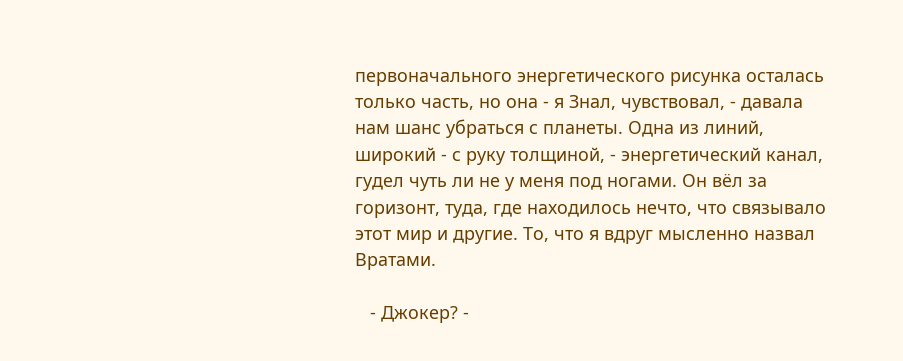первоначального энергетического рисунка осталась только часть, но она - я Знал, чувствовал, - давала нам шанс убраться с планеты. Одна из линий, широкий - с руку толщиной, - энергетический канал, гудел чуть ли не у меня под ногами. Он вёл за горизонт, туда, где находилось нечто, что связывало этот мир и другие. То, что я вдруг мысленно назвал Вратами.

   - Джокер? -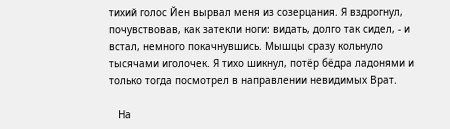тихий голос Йен вырвал меня из созерцания. Я вздрогнул, почувствовав, как затекли ноги: видать, долго так сидел, - и встал, немного покачнувшись. Мышцы сразу кольнуло тысячами иголочек. Я тихо шикнул, потёр бёдра ладонями и только тогда посмотрел в направлении невидимых Врат.

   На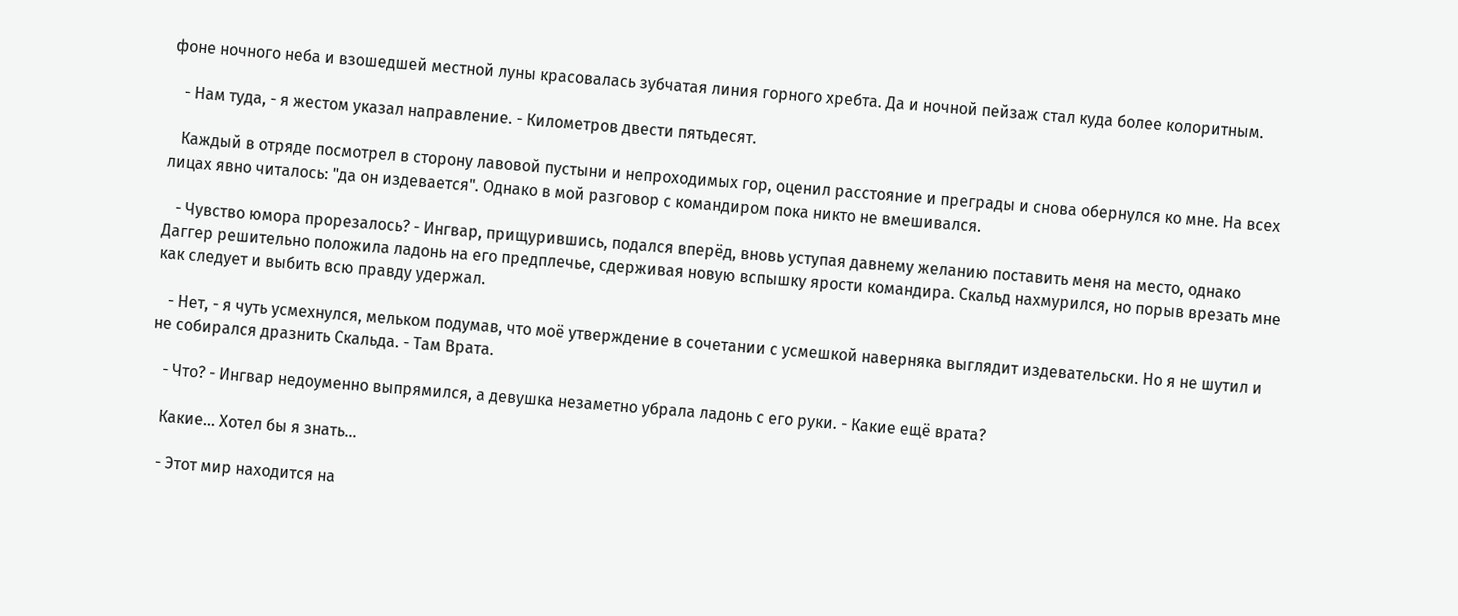фоне ночного неба и взошедшей местной луны красовалась зубчатая линия горного хребта. Да и ночной пейзаж стал куда более колоритным.

   - Нам туда, - я жестом указал направление. - Километров двести пятьдесят.

   Каждый в отряде посмотрел в сторону лавовой пустыни и непроходимых гор, оценил расстояние и преграды и снова обернулся ко мне. На всех лицах явно читалось: "да он издевается". Однако в мой разговор с командиром пока никто не вмешивался.

   - Чувство юмора прорезалось? - Ингвар, прищурившись, подался вперёд, вновь уступая давнему желанию поставить меня на место, однако Даггер решительно положила ладонь на его предплечье, сдерживая новую вспышку ярости командира. Скальд нахмурился, но порыв врезать мне как следует и выбить всю правду удержал.

   - Нет, - я чуть усмехнулся, мельком подумав, что моё утверждение в сочетании с усмешкой наверняка выглядит издевательски. Но я не шутил и не собирался дразнить Скальда. - Там Врата.

   - Что? - Ингвар недоуменно выпрямился, а девушка незаметно убрала ладонь с его руки. - Какие ещё врата?

   Какие... Хотел бы я знать...

   - Этот мир находится на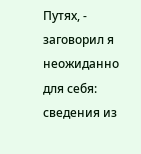Путях, - заговорил я неожиданно для себя: сведения из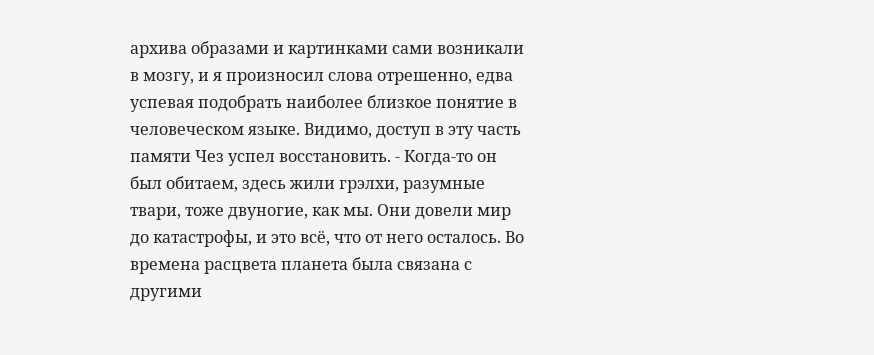архива образами и картинками сами возникали в мозгу, и я произносил слова отрешенно, едва успевая подобрать наиболее близкое понятие в человеческом языке. Видимо, доступ в эту часть памяти Чез успел восстановить. - Когда-то он был обитаем, здесь жили грэлхи, разумные твари, тоже двуногие, как мы. Они довели мир до катастрофы, и это всё, что от него осталось. Во времена расцвета планета была связана с другими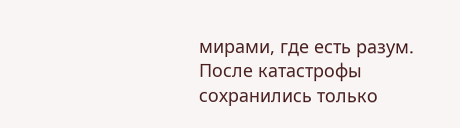мирами, где есть разум. После катастрофы сохранились только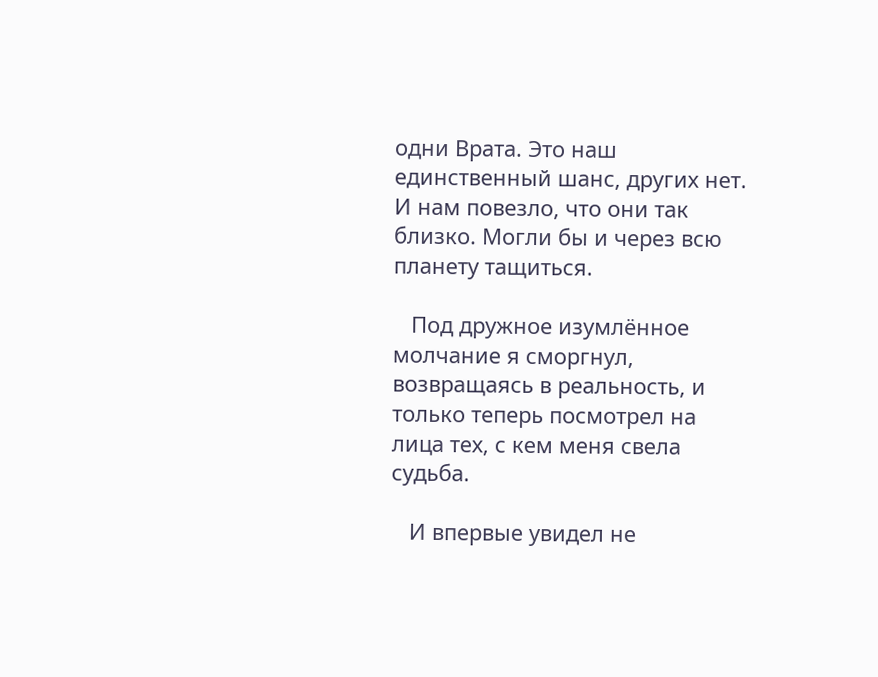одни Врата. Это наш единственный шанс, других нет. И нам повезло, что они так близко. Могли бы и через всю планету тащиться.

   Под дружное изумлённое молчание я сморгнул, возвращаясь в реальность, и только теперь посмотрел на лица тех, с кем меня свела судьба.

   И впервые увидел не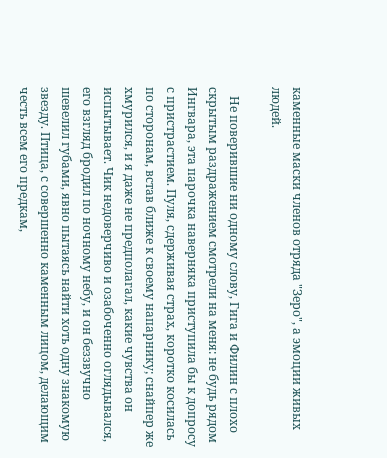каменные маски членов отряда "Зеро", а эмоции живых людей.

   Не поверившие ни одному слову, Гига и Филин с плохо скрытым раздражением смотрели на меня: не будь рядом Ингвара, эта парочка наверняка приступила бы к допросу с пристрастием. Пуля, сдерживая страх, коротко косилась по сторонам, встав ближе к своему напарнику; снайпер же хмурился, и я даже не предполагал, какие чувства он испытывает. Чик недоверчиво и озабоченно оглядывался, его взгляд бродил по ночному небу, и он беззвучно шевелил губами, явно пытаясь найти хоть одну знакомую звезду. Птица, с совершенно каменным лицом, делающим честь всем его предкам,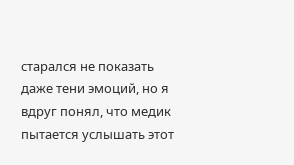старался не показать даже тени эмоций, но я вдруг понял, что медик пытается услышать этот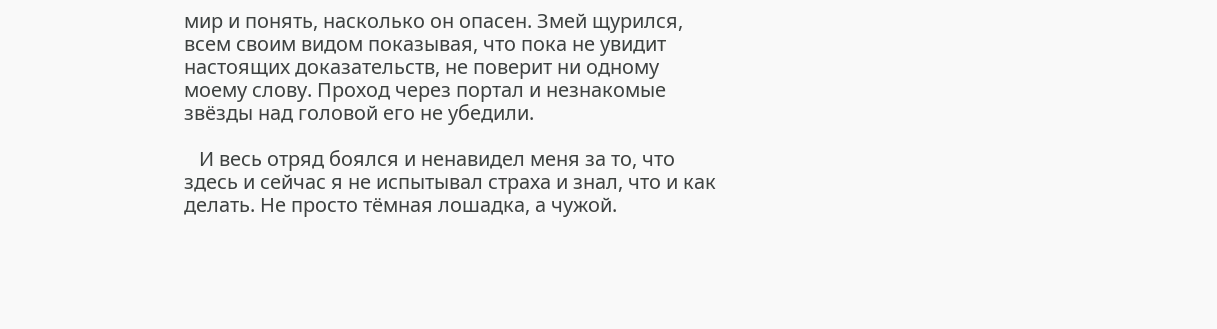мир и понять, насколько он опасен. Змей щурился, всем своим видом показывая, что пока не увидит настоящих доказательств, не поверит ни одному моему слову. Проход через портал и незнакомые звёзды над головой его не убедили.

   И весь отряд боялся и ненавидел меня за то, что здесь и сейчас я не испытывал страха и знал, что и как делать. Не просто тёмная лошадка, а чужой.